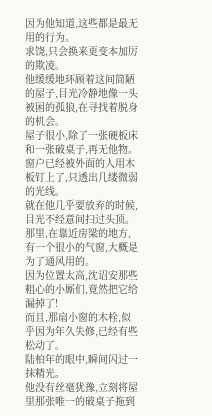因为他知道,这些都是最无用的行为。
求饶,只会换来更变本加厉的欺凌。
他缓缓地环顾着这间简陋的屋子,目光冷静地像一头被困的孤狼,在寻找着脱身的机会。
屋子很小,除了一张硬板床和一张破桌子,再无他物。
窗户已经被外面的人用木板钉上了,只透出几缕微弱的光线。
就在他几乎要放弃的时候,目光不经意间扫过头顶。
那里,在靠近房梁的地方,有一个很小的气窗,大概是为了通风用的。
因为位置太高,沈诏安那些粗心的小厮们,竟然把它给漏掉了!
而且,那扇小窗的木栓,似乎因为年久失修,已经有些松动了。
陆柏年的眼中,瞬间闪过一抹精光。
他没有丝毫犹豫,立刻将屋里那张唯一的破桌子拖到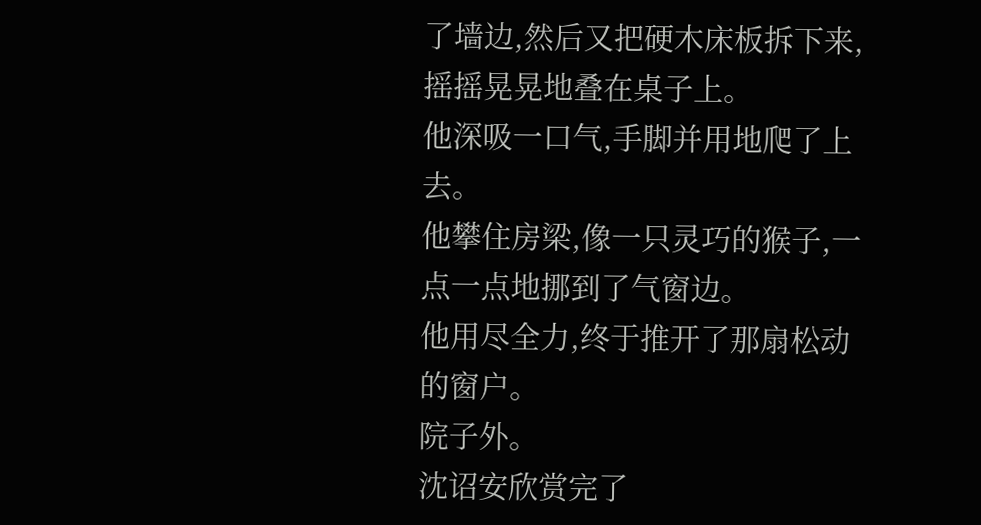了墙边,然后又把硬木床板拆下来,摇摇晃晃地叠在桌子上。
他深吸一口气,手脚并用地爬了上去。
他攀住房梁,像一只灵巧的猴子,一点一点地挪到了气窗边。
他用尽全力,终于推开了那扇松动的窗户。
院子外。
沈诏安欣赏完了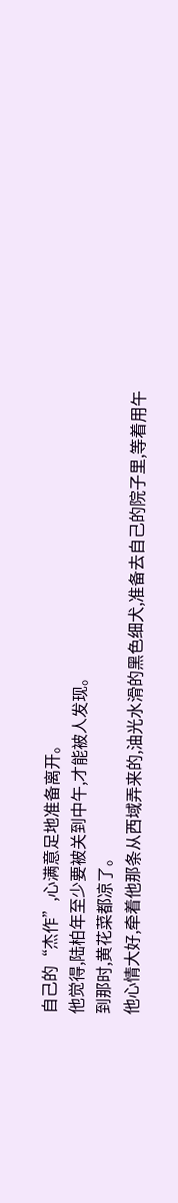自己的“杰作”,心满意足地准备离开。
他觉得,陆柏年至少要被关到中午,才能被人发现。
到那时,黄花菜都凉了。
他心情大好,牵着他那条从西域弄来的,油光水滑的黑色细犬,准备去自己的院子里,等着用午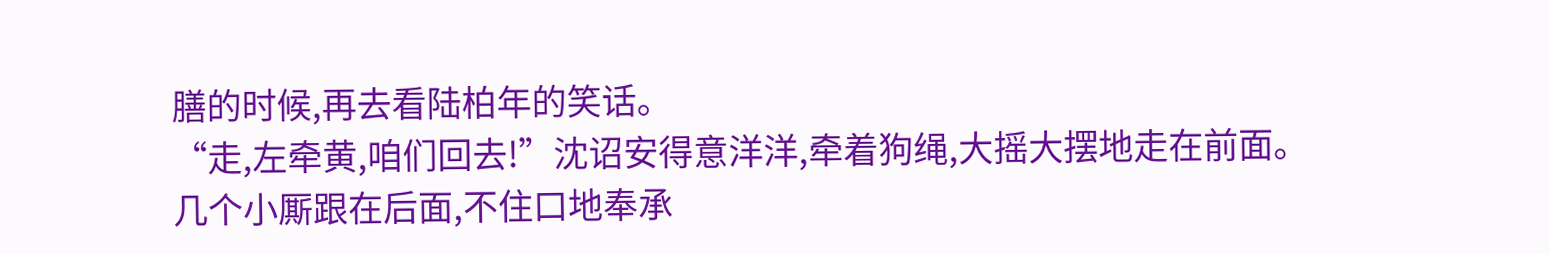膳的时候,再去看陆柏年的笑话。
“走,左牵黄,咱们回去!”沈诏安得意洋洋,牵着狗绳,大摇大摆地走在前面。
几个小厮跟在后面,不住口地奉承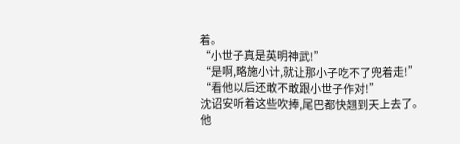着。
“小世子真是英明神武!”
“是啊,略施小计,就让那小子吃不了兜着走!”
“看他以后还敢不敢跟小世子作对!”
沈诏安听着这些吹捧,尾巴都快翘到天上去了。
他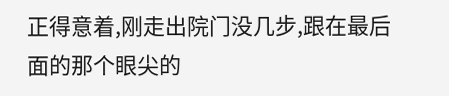正得意着,刚走出院门没几步,跟在最后面的那个眼尖的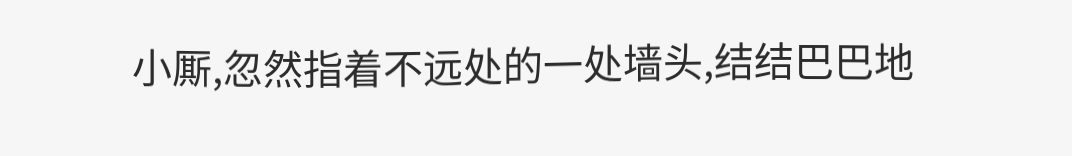小厮,忽然指着不远处的一处墙头,结结巴巴地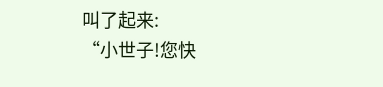叫了起来:
“小世子!您快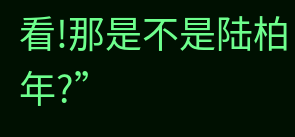看!那是不是陆柏年?”